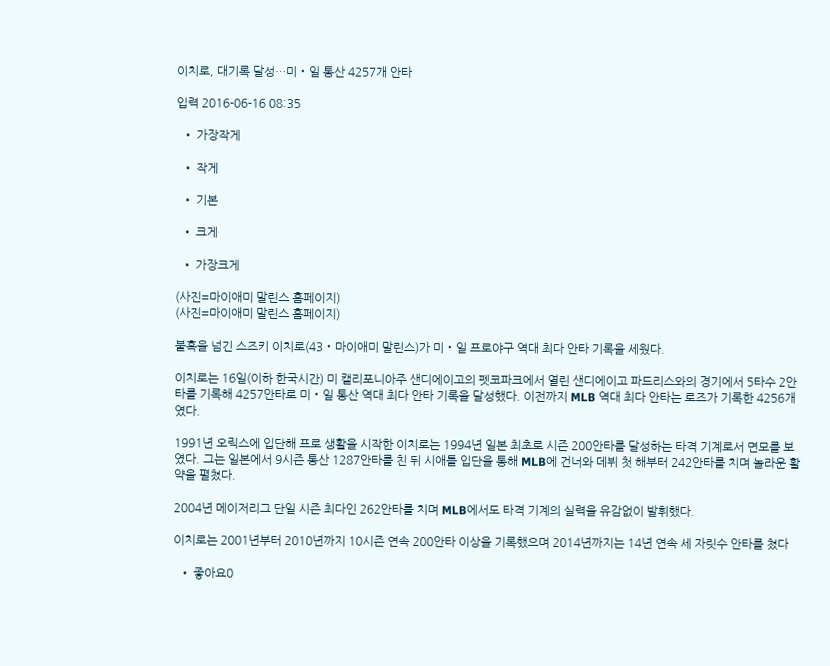이치로, 대기록 달성…미‧일 통산 4257개 안타

입력 2016-06-16 08:35

  • 가장작게

  • 작게

  • 기본

  • 크게

  • 가장크게

(사진=마이애미 말린스 홈페이지)
(사진=마이애미 말린스 홈페이지)

불혹을 넘긴 스즈키 이치로(43‧마이애미 말린스)가 미‧일 프로야구 역대 최다 안타 기록을 세웠다.

이치로는 16일(이하 한국시간) 미 캘리포니아주 샌디에이고의 펫코파크에서 열린 샌디에이고 파드리스와의 경기에서 5타수 2안타를 기록해 4257안타로 미‧일 통산 역대 최다 안타 기록을 달성했다. 이전까지 MLB 역대 최다 안타는 로즈가 기록한 4256개였다.

1991년 오릭스에 입단해 프로 생활을 시작한 이치로는 1994년 일본 최초로 시즌 200안타를 달성하는 타격 기계로서 면모를 보였다. 그는 일본에서 9시즌 통산 1287안타를 친 뒤 시애틀 입단을 통해 MLB에 건너와 데뷔 첫 해부터 242안타를 치며 놀라운 활약을 펼쳤다.

2004년 메이저리그 단일 시즌 최다인 262안타를 치며 MLB에서도 타격 기계의 실력을 유감없이 발휘했다.

이치로는 2001년부터 2010년까지 10시즌 연속 200안타 이상을 기록했으며 2014년까지는 14년 연속 세 자릿수 안타를 쳤다

  • 좋아요0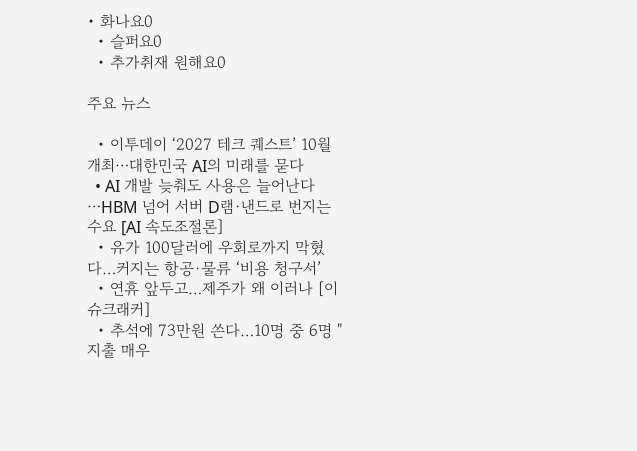• 화나요0
  • 슬퍼요0
  • 추가취재 원해요0

주요 뉴스

  • 이투데이 ‘2027 테크 퀘스트’ 10월 개최⋯대한민국 AI의 미래를 묻다
  • AI 개발 늦춰도 사용은 늘어난다⋯HBM 넘어 서버 D램·낸드로 번지는 수요 [AI 속도조절론]
  • 유가 100달러에 우회로까지 막혔다…커지는 항공·물류 ‘비용 청구서’
  • 연휴 앞두고…제주가 왜 이러나 [이슈크래커]
  • 추석에 73만원 쓴다…10명 중 6명 "지출 매우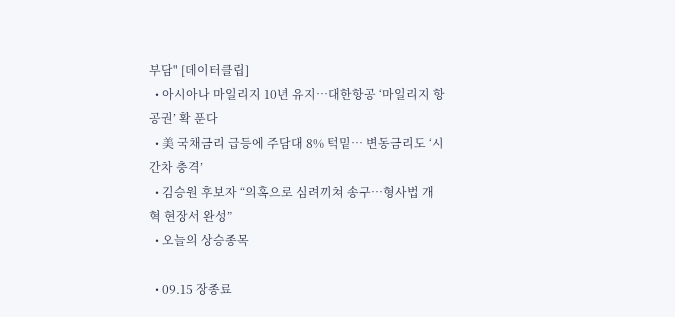부담" [데이터클립]
  • 아시아나 마일리지 10년 유지…대한항공 ‘마일리지 항공권’ 확 푼다
  • 美 국채금리 급등에 주담대 8% 턱밑… 변동금리도 ‘시간차 충격’
  • 김승원 후보자 “의혹으로 심려끼쳐 송구…형사법 개혁 현장서 완성”
  • 오늘의 상승종목

  • 09.15 장종료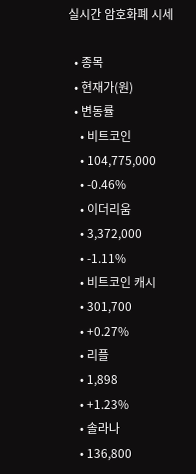실시간 암호화폐 시세

  • 종목
  • 현재가(원)
  • 변동률
    • 비트코인
    • 104,775,000
    • -0.46%
    • 이더리움
    • 3,372,000
    • -1.11%
    • 비트코인 캐시
    • 301,700
    • +0.27%
    • 리플
    • 1,898
    • +1.23%
    • 솔라나
    • 136,800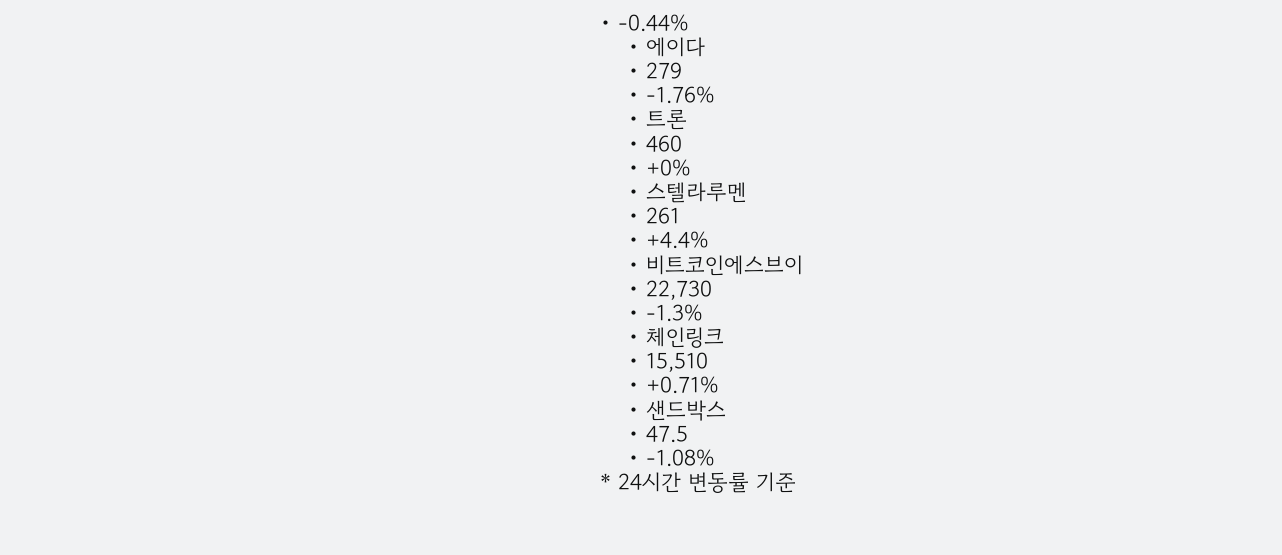• -0.44%
    • 에이다
    • 279
    • -1.76%
    • 트론
    • 460
    • +0%
    • 스텔라루멘
    • 261
    • +4.4%
    • 비트코인에스브이
    • 22,730
    • -1.3%
    • 체인링크
    • 15,510
    • +0.71%
    • 샌드박스
    • 47.5
    • -1.08%
* 24시간 변동률 기준